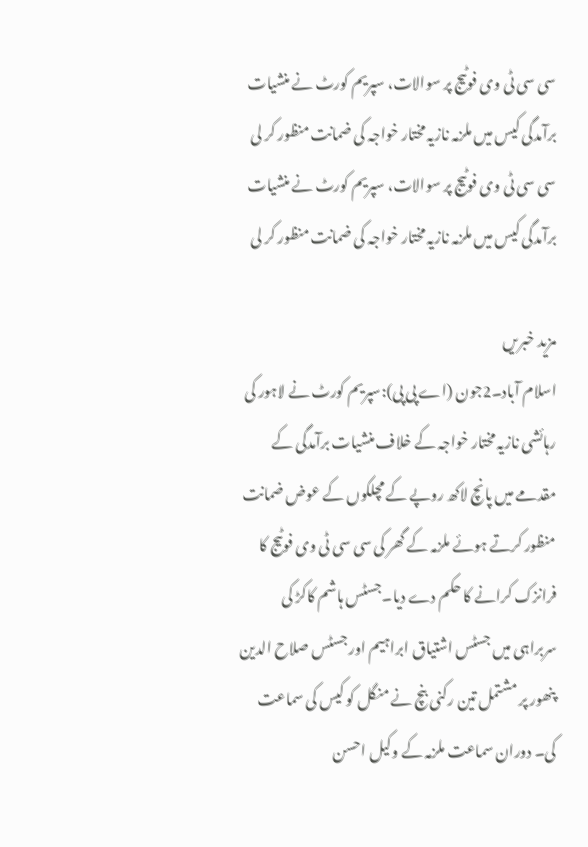سی سی ٹی وی فوٹیج پر سوالات، سپریم کورٹ نے منشیات برآمدگی کیس میں ملزمہ نازیہ مختار خواجہ کی ضمانت منظور کر لی
سی سی ٹی وی فوٹیج پر سوالات، سپریم کورٹ نے منشیات برآمدگی کیس میں ملزمہ نازیہ مختار خواجہ کی ضمانت منظور کر لی

مزید خبریں
اسلام آباد۔2جون (اے پی پی):سپریم کورٹ نے لاہور کی رہائشی نازیہ مختار خواجہ کے خلاف منشیات برآمدگی کے مقدمے میں پانچ لاکھ روپے کے مچلکوں کے عوض ضمانت منظور کرتے ہوئے ملزمہ کے گھر کی سی سی ٹی وی فوٹیج کا فرانزک کرانے کا حکم دے دیا۔جسٹس ہاشم کاکڑ کی سربراہی میں جسٹس اشتیاق ابراہیم اور جسٹس صلاح الدین پنھور پر مشتمل تین رکنی بنچ نے منگل کو کیس کی سماعت کی۔ دوران سماعت ملزمہ کے وکیل احسن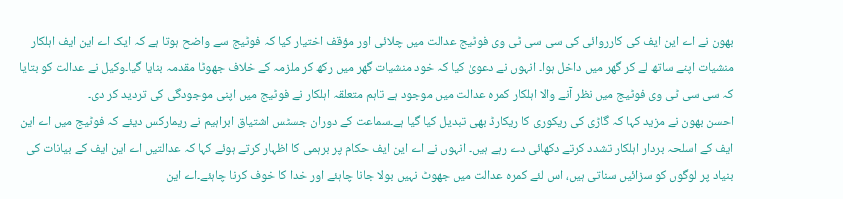بھون نے اے این ایف کی کارروائی کی سی سی ٹی وی فوٹیج عدالت میں چلائی اور مؤقف اختیار کیا کہ فوٹیج سے واضح ہوتا ہے کہ ایک اے این ایف اہلکار منشیات اپنے ساتھ لے کر گھر میں داخل ہوا۔ انہوں نے دعویٰ کیا کہ خود منشیات گھر میں رکھ کر ملزمہ کے خلاف جھوٹا مقدمہ بنایا گیا۔وکیل نے عدالت کو بتایا کہ سی سی ٹی وی فوٹیج میں نظر آنے والا اہلکار کمرہ عدالت میں موجود ہے تاہم متعلقہ اہلکار نے فوٹیج میں اپنی موجودگی کی تردید کر دی۔
احسن بھون نے مزید کہا کہ گاڑی کی ریکوری کا ریکارڈ بھی تبدیل کیا گیا ہے۔سماعت کے دوران جسٹس اشتیاق ابراہیم نے ریمارکس دیئے کہ فوٹیج میں اے این ایف کے اسلحہ بردار اہلکار تشدد کرتے دکھائی دے رہے ہیں۔ انہوں نے اے این ایف حکام پر برہمی کا اظہار کرتے ہوئے کہا کہ عدالتیں اے این ایف کے بیانات کی بنیاد پر لوگوں کو سزائیں سناتی ہیں، اس لئے کمرہ عدالت میں جھوٹ نہیں بولا جانا چاہئے اور خدا کا خوف کرنا چاہئے۔اے این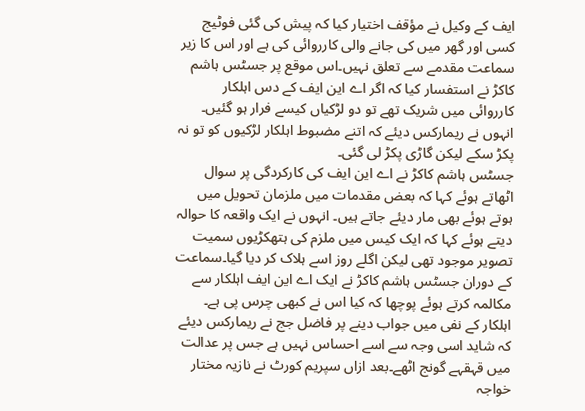ایف کے وکیل نے مؤقف اختیار کیا کہ پیش کی گئی فوٹیج کسی اور گھر میں کی جانے والی کارروائی کی ہے اور اس کا زیر سماعت مقدمے سے تعلق نہیں۔اس موقع پر جسٹس ہاشم کاکڑ نے استفسار کیا کہ اگر اے این ایف کے دس اہلکار کارروائی میں شریک تھے تو دو لڑکیاں کیسے فرار ہو گئیں۔ انہوں نے ریمارکس دیئے کہ اتنے مضبوط اہلکار لڑکیوں کو تو نہ پکڑ سکے لیکن گاڑی پکڑ لی گئی۔
جسٹس ہاشم کاکڑ نے اے این ایف کی کارکردگی پر سوال اٹھاتے ہوئے کہا کہ بعض مقدمات میں ملزمان تحویل میں ہوتے ہوئے بھی مار دیئے جاتے ہیں۔ انہوں نے ایک واقعہ کا حوالہ دیتے ہوئے کہا کہ ایک کیس میں ملزم کی ہتھکڑیوں سمیت تصویر موجود تھی لیکن اگلے روز اسے ہلاک کر دیا گیا۔سماعت کے دوران جسٹس ہاشم کاکڑ نے ایک اے این ایف اہلکار سے مکالمہ کرتے ہوئے پوچھا کہ کیا اس نے کبھی چرس پی ہے۔ اہلکار کے نفی میں جواب دینے پر فاضل جج نے ریمارکس دیئے کہ شاید اسی وجہ سے اسے احساس نہیں ہے جس پر عدالت میں قہقہے گونج اٹھے۔بعد ازاں سپریم کورٹ نے نازیہ مختار خواجہ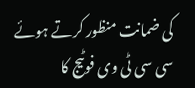کی ضمانت منظور کرتے ہوئے سی سی ٹی وی فوٹیج کا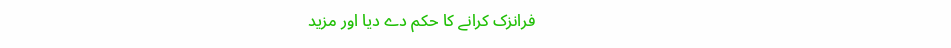فرانزک کرانے کا حکم دے دیا اور مزید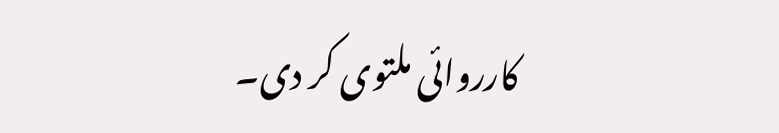کارروائی ملتوی کر دی۔